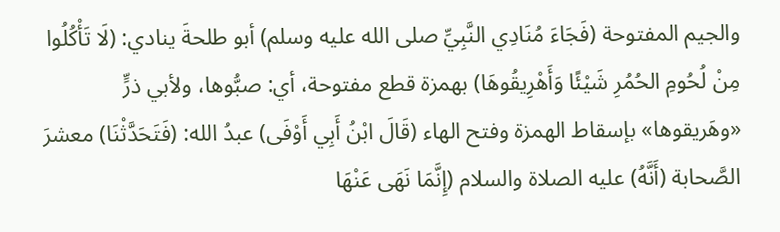والجيم المفتوحة (فَجَاءَ مُنَادِي النَّبِيِّ صلى الله عليه وسلم) أبو طلحةَ ينادي: (لَا تَأْكُلُوا مِنْ لُحُومِ الحُمُرِ شَيْئًا وَأَهْرِيقُوهَا) بهمزة قطع مفتوحة، أي: صبُّوها، ولأبي ذرٍّ «وهَريقوها» بإسقاط الهمزة وفتح الهاء (قَالَ ابْنُ أَبِي أَوْفَى) عبدُ الله: (فَتَحَدَّثْنَا) معشرَ الصَّحابة (أَنَّهُ) عليه الصلاة والسلام (إِنَّمَا نَهَى عَنْهَا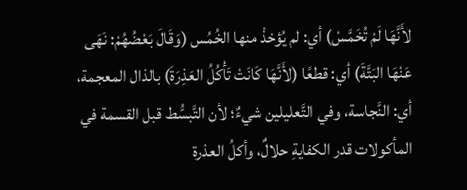لأَنَّهَا لَمْ تُخَمَّسْ) أي: لم يُؤخذْ منها الخُمُس (وَقَالَ بَعْضُهُمْ: نَهَى عَنْهَا البَتَّةَ) أي: قطعًا (لأَنَّهَا كَانَتْ تَأْكُلُ العَذِرَةَ) بالذال المعجمة، أي: النَّجاسة، وفي التَّعليلين شيءٌ؛ لأن التَّبسُّط قبل القسمة في المأكولات قدر الكفايةِ حلالٌ، وأكلُ العذرة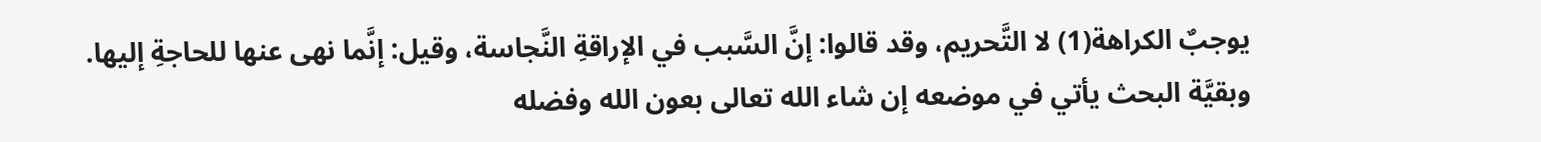يوجبٌ الكراهة(1) لا التَّحريم، وقد قالوا: إنَّ السَّبب في الإراقةِ النَّجاسة، وقيل: إنَّما نهى عنها للحاجةِ إليها.
وبقيَّة البحث يأتي في موضعه إن شاء الله تعالى بعون الله وفضله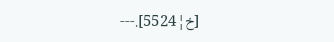[خ¦5524].---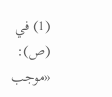(1) في (ص): «موجب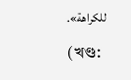للكراهة».

(খণ্ড: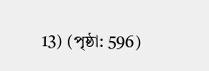13) (পৃষ্ঠা: 596)